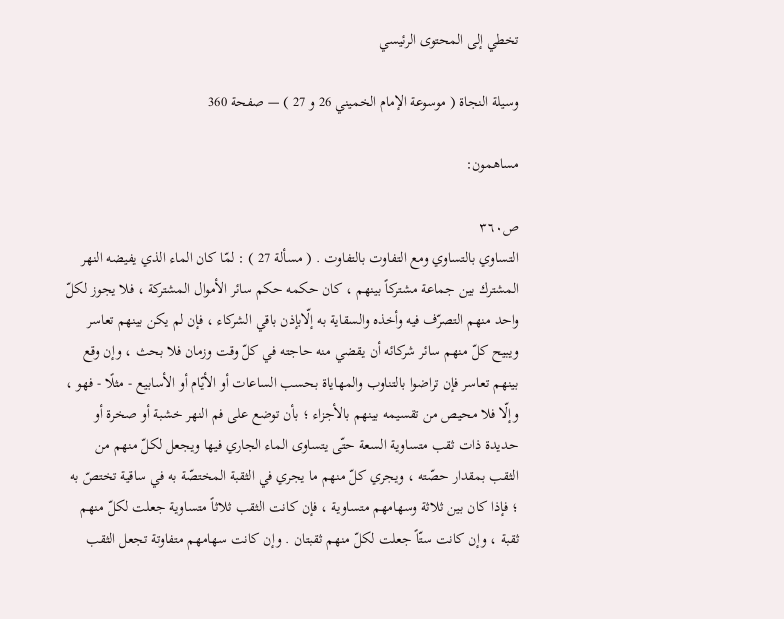تخطي إلى المحتوى الرئيسي

وسيلة النجاة ( موسوعة الإمام الخميني 26 و 27 ) — صفحة 360

مساهمون:

ص٣٦٠
التساوي بالتساوي ومع التفاوت بالتفاوت . ( مسألة 27 ) : لمّا كان الماء الذي يفيضه النهر المشترك بين جماعة مشتركاً بينهم ، كان حكمه حكم سائر الأموال المشتركة ، فلا يجوز لكلّ واحد منهم التصرّف فيه وأخذه والسقاية به إلّابإذن باقي الشركاء ، فإن لم يكن بينهم تعاسر ويبيح كلّ منهم سائر شركائه أن يقضي منه حاجته في كلّ وقت وزمان فلا بحث ، وإن وقع بينهم تعاسر فإن تراضوا بالتناوب والمهاياة بحسب الساعات أو الأيّام أو الأسابيع - مثلًا - فهو ، وإلّا فلا محيص من تقسيمه بينهم بالأجزاء ؛ بأن توضع على فم النهر خشبة أو صخرة أو حديدة ذات ثقب متساوية السعة حتّى يتساوى الماء الجاري فيها ويجعل لكلّ منهم من الثقب بمقدار حصّته ، ويجري كلّ منهم ما يجري في الثقبة المختصّة به في ساقية تختصّ به ؛ فإذا كان بين ثلاثة وسهامهم متساوية ، فإن كانت الثقب ثلاثاً متساوية جعلت لكلّ منهم ثقبة ، وإن كانت ستّاً جعلت لكلّ منهم ثقبتان . وإن كانت سهامهم متفاوتة تجعل الثقب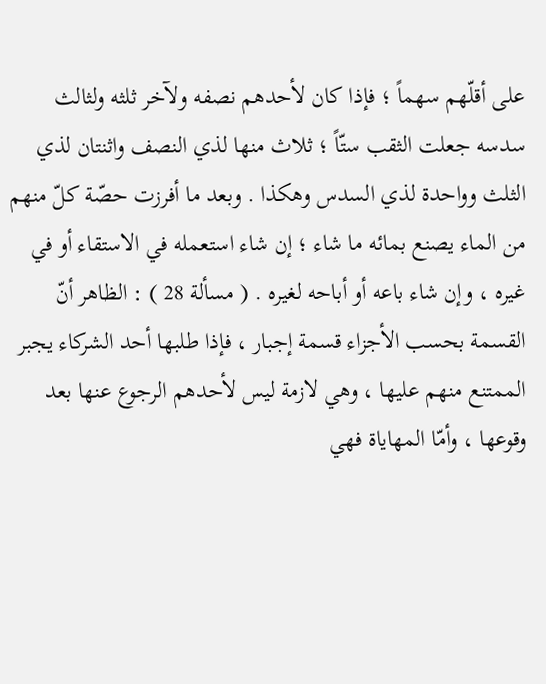على أقلّهم سهماً ؛ فإذا كان لأحدهم نصفه ولآخر ثلثه ولثالث سدسه جعلت الثقب ستّاً ؛ ثلاث منها لذي النصف واثنتان لذي الثلث وواحدة لذي السدس وهكذا . وبعد ما أفرزت حصّة كلّ منهم من الماء يصنع بمائه ما شاء ؛ إن شاء استعمله في الاستقاء أو في غيره ، وإن شاء باعه أو أباحه لغيره . ( مسألة 28 ) : الظاهر أنّ القسمة بحسب الأجزاء قسمة إجبار ، فإذا طلبها أحد الشركاء يجبر الممتنع منهم عليها ، وهي لازمة ليس لأحدهم الرجوع عنها بعد وقوعها ، وأمّا المهاياة فهي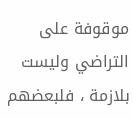موقوفة على التراضي وليست بلازمة ، فلبعضهم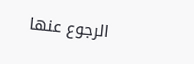الرجوع عنها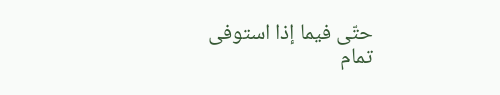حتّى فيما إذا استوفى تمام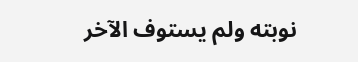نوبته ولم يستوف الآخر